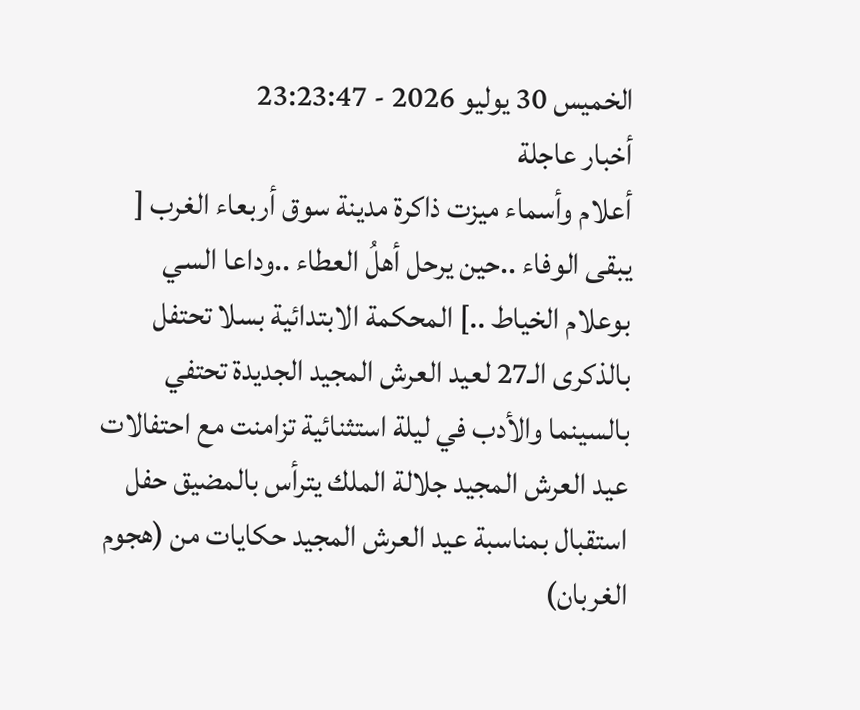الخميس 30 يوليو 2026 - 23:23:47
أخبار عاجلة
أعلام وأسماء ميزت ذاكرة مدينة سوق أربعاء الغرب [ يبقى الوفاء ..حين يرحل أهلُ العطاء ..وداعا السي بوعلام الخياط ..] المحكمة الابتدائية بسلا تحتفل بالذكرى الـ27 لعيد العرش المجيد الجديدة تحتفي بالسينما والأدب في ليلة استثنائية تزامنت مع احتفالات عيد العرش المجيد جلالة الملك يترأس بالمضيق حفل استقبال بمناسبة عيد العرش المجيد حكايات من (هجوم الغربان)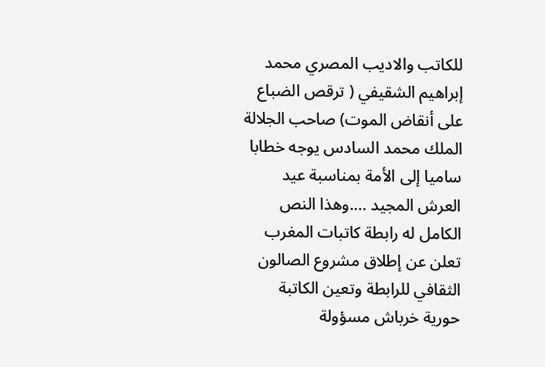للكاتب والاديب المصري محمد إبراهيم الشقيفي ( ترقص الضباع على أنقاض الموت) صاحب الجلالة الملك محمد السادس يوجه خطابا ساميا إلى الأمة بمناسبة عيد العرش المجيد ….وهذا النص الكامل له رابطة كاتبات المغرب تعلن عن إطلاق مشروع الصالون الثقافي للرابطة وتعين الكاتبة حورية خرباش مسؤولة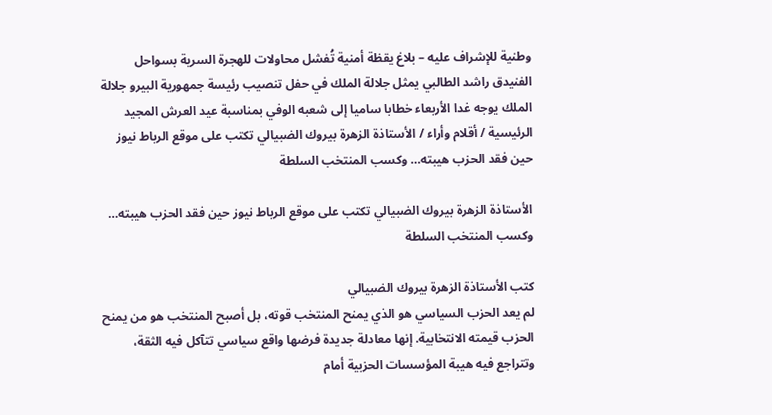وطنية للإشراف عليه – بلاغ يقظة أمنية تُفشل محاولات للهجرة السرية بسواحل الفنيدق راشد الطالبي يمثل جلالة الملك في حفل تنصيب رئيسة جمهورية البيرو جلالة الملك يوجه غدا الأربعاء خطابا ساميا إلى شعبه الوفي بمناسبة عيد العرش المجيد
الرئيسية / أقلام وأراء / الأستاذة الزهرة بيروك الضبيالي تكتب على موقع الرباط نيوز حين فقد الحزب هيبته… وكسب المنتخب السلطة

الأستاذة الزهرة بيروك الضبيالي تكتب على موقع الرباط نيوز حين فقد الحزب هيبته… وكسب المنتخب السلطة

كتب الأستاذة الزهرة بيروك الضبيالي
لم يعد الحزب السياسي هو الذي يمنح المنتخب قوته، بل أصبح المنتخب هو من يمنح الحزب قيمته الانتخابية. إنها معادلة جديدة فرضها واقع سياسي تتآكل فيه الثقة، وتتراجع فيه هيبة المؤسسات الحزبية أمام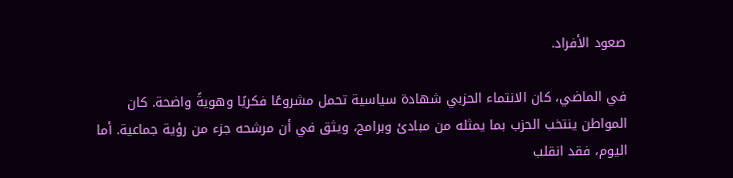صعود الأفراد.

في الماضي، كان الانتماء الحزبي شهادة سياسية تحمل مشروعًا فكريًا وهويةً واضحة. كان المواطن ينتخب الحزب بما يمثله من مبادئ وبرامج، ويثق في أن مرشحه جزء من رؤية جماعية. أما اليوم، فقد انقلب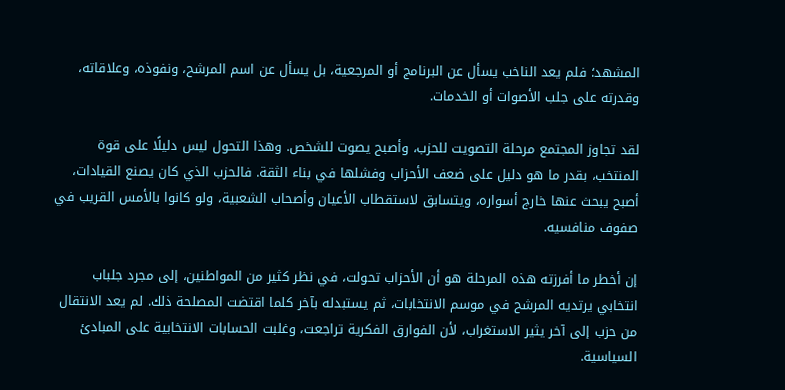المشهد؛ فلم يعد الناخب يسأل عن البرنامج أو المرجعية، بل يسأل عن اسم المرشح، ونفوذه، وعلاقاته، وقدرته على جلب الأصوات أو الخدمات.

لقد تجاوز المجتمع مرحلة التصويت للحزب، وأصبح يصوت للشخص. وهذا التحول ليس دليلًا على قوة المنتخب، بقدر ما هو دليل على ضعف الأحزاب وفشلها في بناء الثقة. فالحزب الذي كان يصنع القيادات، أصبح يبحث عنها خارج أسواره، ويتسابق لاستقطاب الأعيان وأصحاب الشعبية، ولو كانوا بالأمس القريب في صفوف منافسيه.

إن أخطر ما أفرزته هذه المرحلة هو أن الأحزاب تحولت، في نظر كثير من المواطنين، إلى مجرد جلباب انتخابي يرتديه المرشح في موسم الانتخابات، ثم يستبدله بآخر كلما اقتضت المصلحة ذلك. لم يعد الانتقال من حزب إلى آخر يثير الاستغراب، لأن الفوارق الفكرية تراجعت، وغلبت الحسابات الانتخابية على المبادئ السياسية.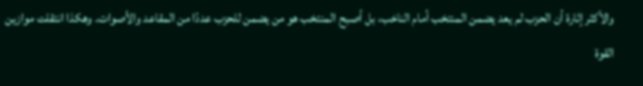والأكثر إثارة أن الحزب لم يعد يضمن المنتخب أمام الناخب، بل أصبح المنتخب هو من يضمن للحزب عددًا من المقاعد والأصوات. وهكذا انتقلت موازين القوة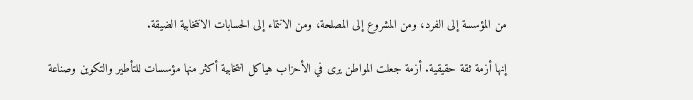من المؤسسة إلى الفرد، ومن المشروع إلى المصلحة، ومن الانتماء إلى الحسابات الانتخابية الضيقة.

إنها أزمة ثقة حقيقية. أزمة جعلت المواطن يرى في الأحزاب هياكل انتخابية أكثر منها مؤسسات للتأطير والتكوين وصناعة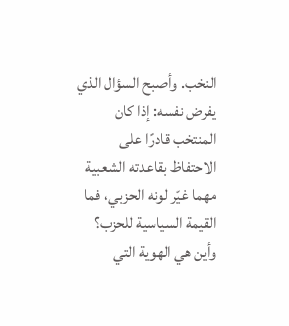النخب. وأصبح السؤال الذي يفرض نفسه: إذا كان المنتخب قادرًا على الاحتفاظ بقاعدته الشعبية مهما غيّر لونه الحزبي، فما القيمة السياسية للحزب؟ وأين هي الهوية التي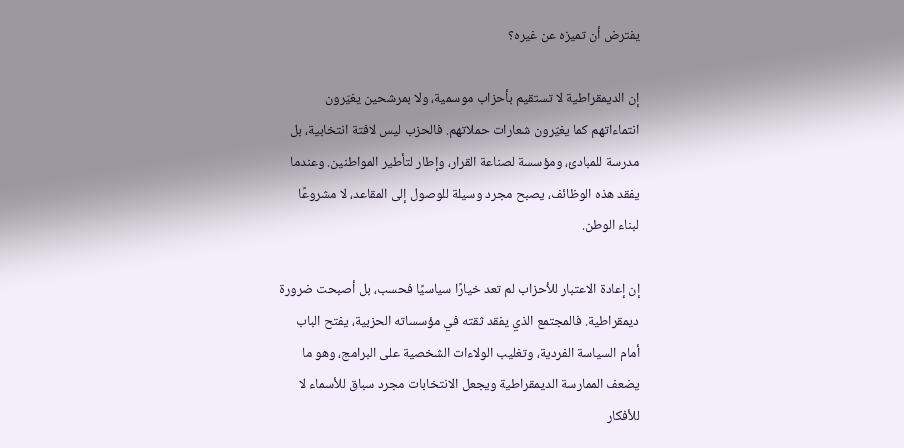يفترض أن تميزه عن غيره؟

إن الديمقراطية لا تستقيم بأحزاب موسمية، ولا بمرشحين يغيّرون انتماءاتهم كما يغيّرون شعارات حملاتهم. فالحزب ليس لافتة انتخابية، بل مدرسة للمبادئ، ومؤسسة لصناعة القرار، وإطار لتأطير المواطنين. وعندما يفقد هذه الوظائف، يصبح مجرد وسيلة للوصول إلى المقاعد، لا مشروعًا لبناء الوطن.

إن إعادة الاعتبار للأحزاب لم تعد خيارًا سياسيًا فحسب، بل أصبحت ضرورة ديمقراطية. فالمجتمع الذي يفقد ثقته في مؤسساته الحزبية، يفتح الباب أمام السياسة الفردية، وتغليب الولاءات الشخصية على البرامج، وهو ما يضعف الممارسة الديمقراطية ويجعل الانتخابات مجرد سباق للأسماء لا للأفكار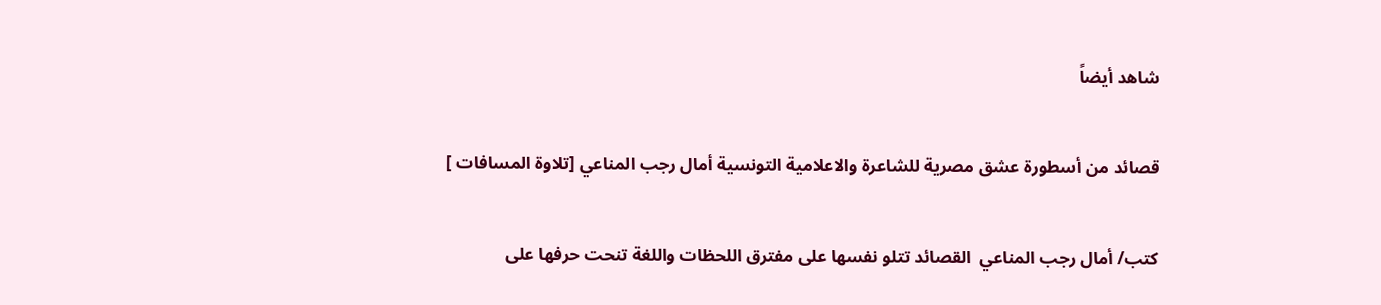شاهد أيضاً

قصائد من أسطورة عشق مصرية للشاعرة والاعلامية التونسية أمال رجب المناعي [تلاوة المسافات ]

كتب/ أمال رجب المناعي  القصائد تتلو نفسها على مفترق اللحظات واللغة تنحت حرفها على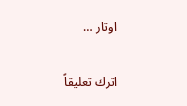اوتار …

اترك تعليقاً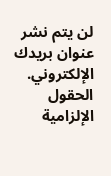لن يتم نشر عنوان بريدك الإلكتروني. الحقول الإلزامية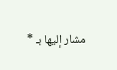مشار إليها بـ *